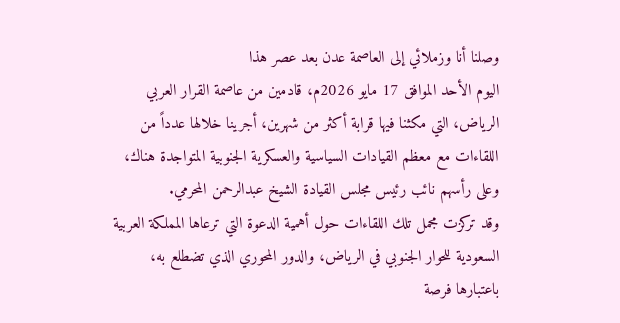وصلنا أنا وزملائي إلى العاصمة عدن بعد عصر هذا
اليوم الأحد الموافق 17 مايو 2026م، قادمين من عاصمة القرار العربي الرياض، التي مكثنا فيها قرابة أكثر من شهرين، أجرينا خلالها عدداً من اللقاءات مع معظم القيادات السياسية والعسكرية الجنوبية المتواجدة هناك، وعلى رأسهم نائب رئيس مجلس القيادة الشيخ عبدالرحمن المحرمي.
وقد تركزت مجمل تلك اللقاءات حول أهمية الدعوة التي ترعاها المملكة العربية السعودية للحوار الجنوبي في الرياض، والدور المحوري الذي تضطلع به، باعتبارها فرصة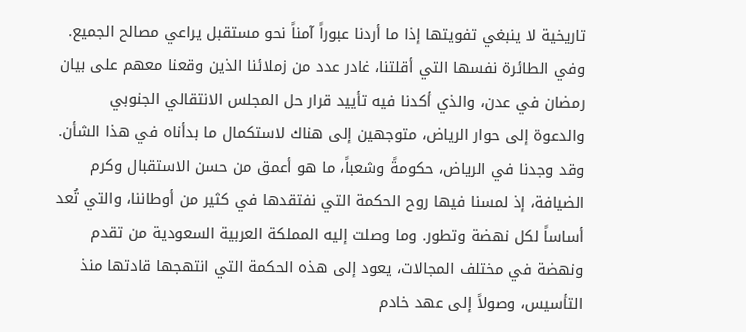تاريخية لا ينبغي تفويتها إذا ما أردنا عبوراً آمناً نحو مستقبل يراعي مصالح الجميع.
وفي الطائرة نفسها التي أقلتنا، غادر عدد من زملائنا الذين وقعنا معهم على بيان رمضان في عدن، والذي أكدنا فيه تأييد قرار حل المجلس الانتقالي الجنوبي والدعوة إلى حوار الرياض، متوجهين إلى هناك لاستكمال ما بدأناه في هذا الشأن.
وقد وجدنا في الرياض، حكومةً وشعباً، ما هو أعمق من حسن الاستقبال وكرم الضيافة، إذ لمسنا فيها روح الحكمة التي نفتقدها في كثير من أوطاننا، والتي تُعد أساساً لكل نهضة وتطور. وما وصلت إليه المملكة العربية السعودية من تقدم ونهضة في مختلف المجالات، يعود إلى هذه الحكمة التي انتهجها قادتها منذ التأسيس، وصولاً إلى عهد خادم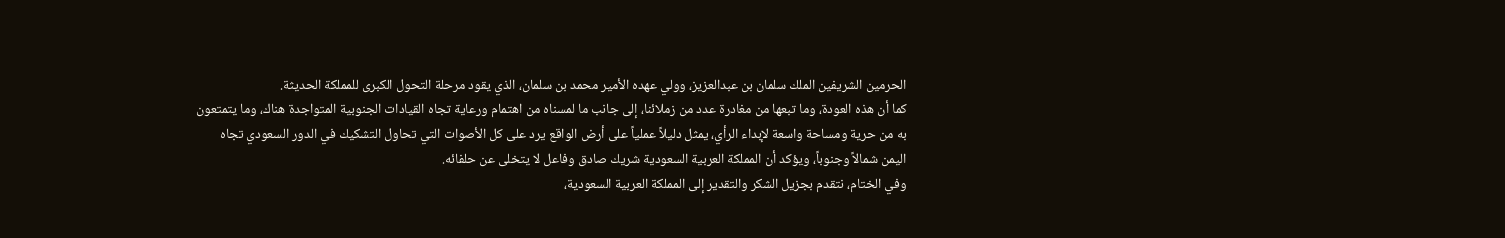الحرمين الشريفين الملك سلمان بن عبدالعزيز، وولي عهده الأمير محمد بن سلمان، الذي يقود مرحلة التحول الكبرى للمملكة الحديثة.
كما أن هذه العودة، وما تبعها من مغادرة عدد من زملائنا، إلى جانب ما لمسناه من اهتمام ورعاية تجاه القيادات الجنوبية المتواجدة هناك، وما يتمتعون به من حرية ومساحة واسعة لإبداء الرأي، يمثل دليلاً عملياً على أرض الواقع يرد على كل الأصوات التي تحاول التشكيك في الدور السعودي تجاه اليمن شمالاً وجنوباً، ويؤكد أن المملكة العربية السعودية شريك صادق وفاعل لا يتخلى عن حلفائه.
وفي الختام، نتقدم بجزيل الشكر والتقدير إلى المملكة العربية السعودية،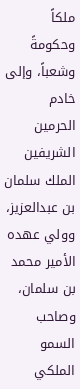ملكاً وحكومةً وشعباً، وإلى خادم الحرمين الشريفين الملك سلمان بن عبدالعزيز، وولي عهده الأمير محمد بن سلمان، وصاحب السمو الملكي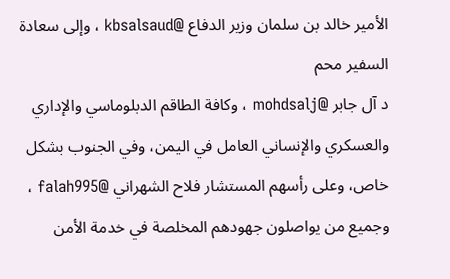الأمير خالد بن سلمان وزير الدفاع @kbsalsaud ، وإلى سعادة السفير محم
د آل جابر @mohdsalj ، وكافة الطاقم الدبلوماسي والإداري والعسكري والإنساني العامل في اليمن، وفي الجنوب بشكل خاص، وعلى رأسهم المستشار فلاح الشهراني @falah995 ، وجميع من يواصلون جهودهم المخلصة في خدمة الأمن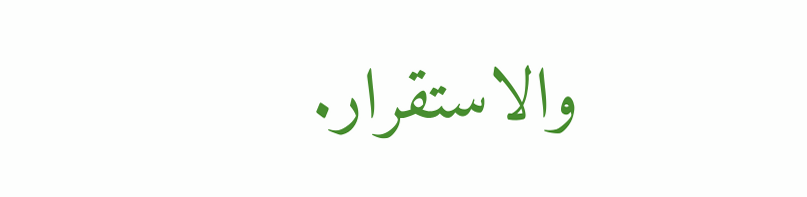والاستقرار.